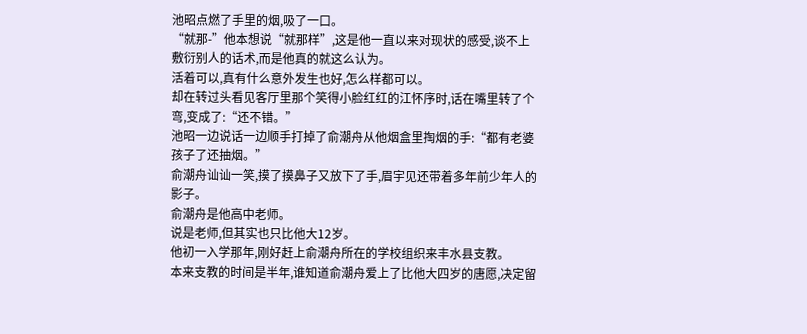池昭点燃了手里的烟,吸了一口。
“就那-”他本想说“就那样”,这是他一直以来对现状的感受,谈不上敷衍别人的话术,而是他真的就这么认为。
活着可以,真有什么意外发生也好,怎么样都可以。
却在转过头看见客厅里那个笑得小脸红红的江怀序时,话在嘴里转了个弯,变成了:“还不错。”
池昭一边说话一边顺手打掉了俞潮舟从他烟盒里掏烟的手:“都有老婆孩子了还抽烟。”
俞潮舟讪讪一笑,摸了摸鼻子又放下了手,眉宇见还带着多年前少年人的影子。
俞潮舟是他高中老师。
说是老师,但其实也只比他大12岁。
他初一入学那年,刚好赶上俞潮舟所在的学校组织来丰水县支教。
本来支教的时间是半年,谁知道俞潮舟爱上了比他大四岁的唐愿,决定留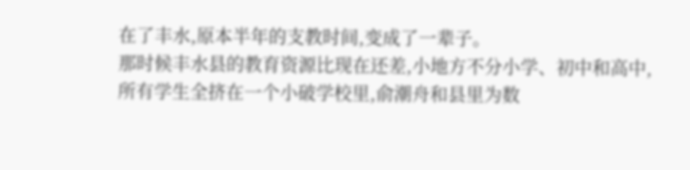在了丰水,原本半年的支教时间,变成了一辈子。
那时候丰水县的教育资源比现在还差,小地方不分小学、初中和高中,所有学生全挤在一个小破学校里,俞潮舟和县里为数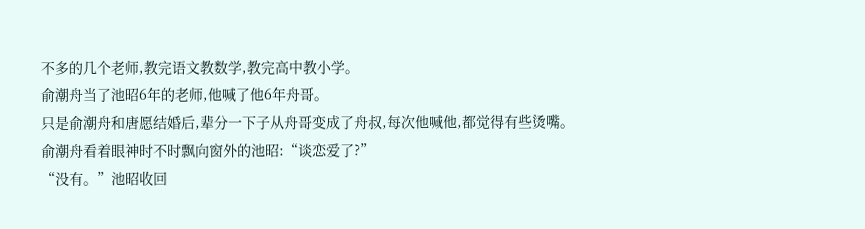不多的几个老师,教完语文教数学,教完高中教小学。
俞潮舟当了池昭6年的老师,他喊了他6年舟哥。
只是俞潮舟和唐愿结婚后,辈分一下子从舟哥变成了舟叔,每次他喊他,都觉得有些烫嘴。
俞潮舟看着眼神时不时飘向窗外的池昭:“谈恋爱了?”
“没有。”池昭收回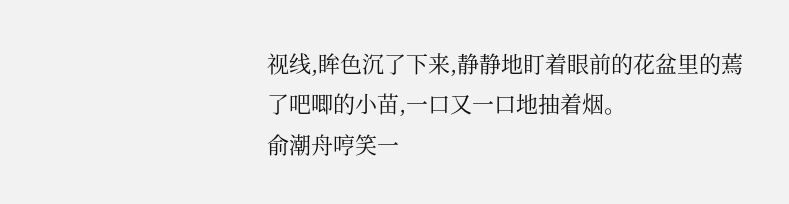视线,眸色沉了下来,静静地盯着眼前的花盆里的蔫了吧唧的小苗,一口又一口地抽着烟。
俞潮舟哼笑一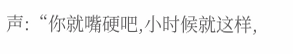声:“你就嘴硬吧,小时候就这样,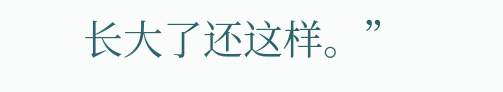长大了还这样。”